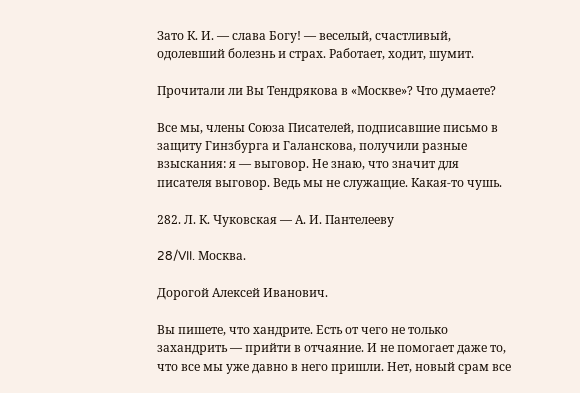Зато К. И. — слава Богу! — веселый, счастливый, одолевший болезнь и страх. Работает, ходит, шумит.

Прочитали ли Вы Тендрякова в «Москве»? Что думаете?

Все мы, члены Союза Писателей, подписавшие письмо в защиту Гинзбурга и Галанскова, получили разные взыскания: я — выговор. Не знаю, что значит для писателя выговор. Ведь мы не служащие. Какая-то чушь.

282. Л. К. Чуковская — А. И. Пантелееву

28/VII. Москва.

Дорогой Алексей Иванович.

Вы пишете, что хандрите. Есть от чего не только захандрить — прийти в отчаяние. И не помогает даже то, что все мы уже давно в него пришли. Нет, новый срам все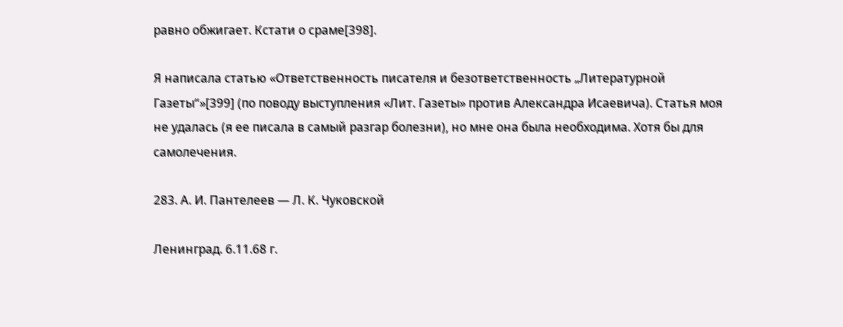равно обжигает. Кстати о сраме[398].

Я написала статью «Ответственность писателя и безответственность „Литературной Газеты“»[399] (по поводу выступления «Лит. Газеты» против Александра Исаевича). Статья моя не удалась (я ее писала в самый разгар болезни), но мне она была необходима. Хотя бы для самолечения.

283. А. И. Пантелеев — Л. К. Чуковской

Ленинград. 6.11.68 г.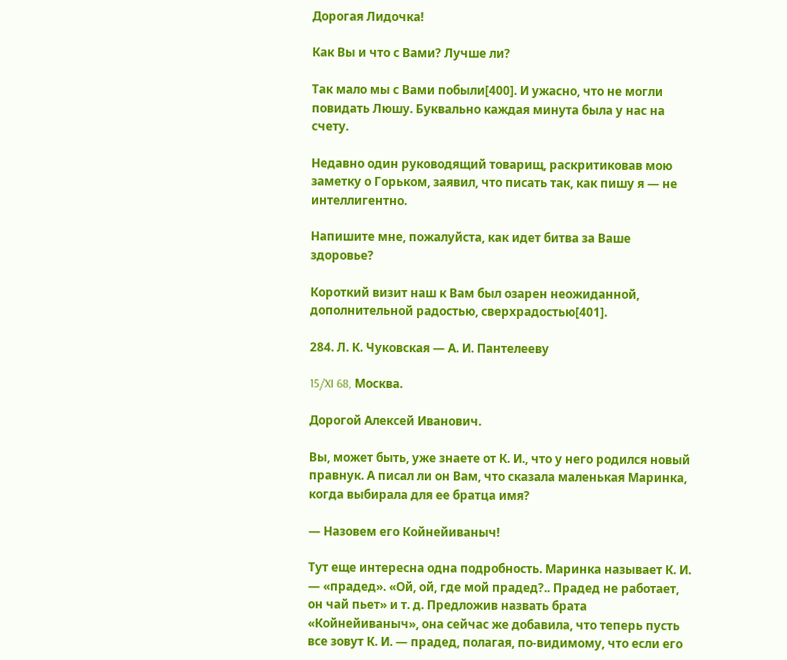Дорогая Лидочка!

Как Вы и что с Вами? Лучше ли?

Так мало мы с Вами побыли[400]. И ужасно, что не могли повидать Люшу. Буквально каждая минута была у нас на счету.

Недавно один руководящий товарищ, раскритиковав мою заметку о Горьком, заявил, что писать так, как пишу я — не интеллигентно.

Напишите мне, пожалуйста, как идет битва за Ваше здоровье?

Короткий визит наш к Вам был озарен неожиданной, дополнительной радостью, сверхрадостью[401].

284. Л. К. Чуковская — А. И. Пантелееву

15/XI 68, Москва.

Дорогой Алексей Иванович.

Вы, может быть, уже знаете от К. И., что у него родился новый правнук. А писал ли он Вам, что сказала маленькая Маринка, когда выбирала для ее братца имя?

— Назовем его Койнейиваныч!

Тут еще интересна одна подробность. Маринка называет К. И. — «прадед». «Ой, ой, где мой прадед?.. Прадед не работает, он чай пьет» и т. д. Предложив назвать брата «Койнейиваныч», она сейчас же добавила, что теперь пусть все зовут К. И. — прадед, полагая, по-видимому, что если его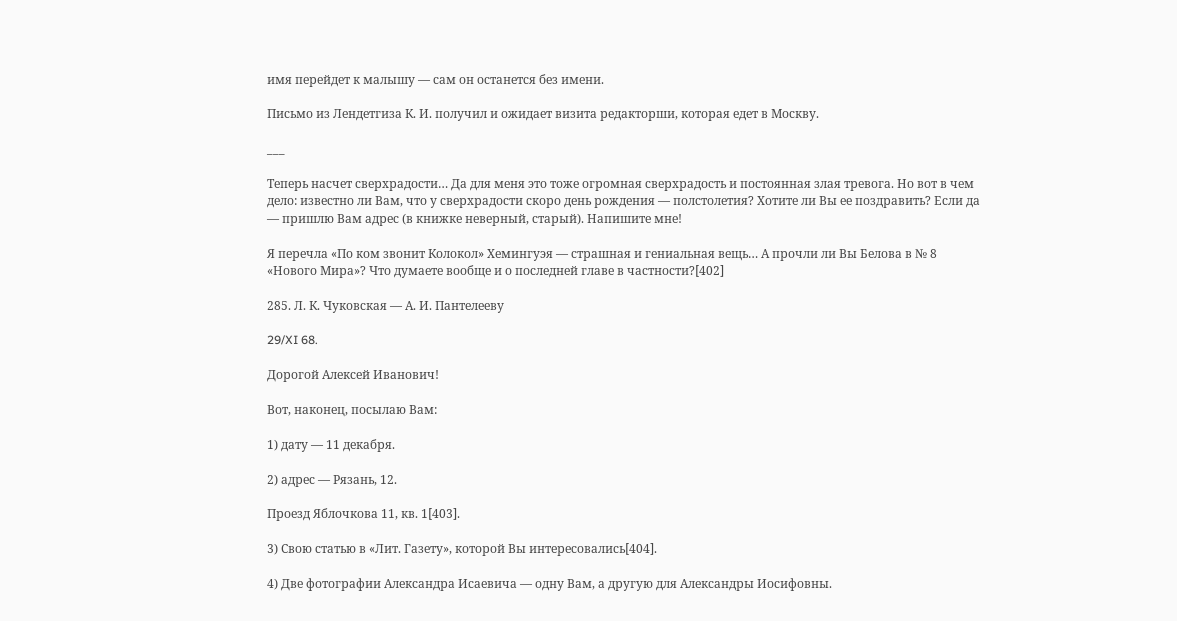имя перейдет к малышу — сам он останется без имени.

Письмо из Лендетгиза К. И. получил и ожидает визита редакторши, которая едет в Москву.

___

Теперь насчет сверхрадости… Да для меня это тоже огромная сверхрадость и постоянная злая тревога. Но вот в чем дело: известно ли Вам, что у сверхрадости скоро день рождения — полстолетия? Хотите ли Вы ее поздравить? Если да — пришлю Вам адрес (в книжке неверный, старый). Напишите мне!

Я перечла «По ком звонит Колокол» Хемингуэя — страшная и гениальная вещь… А прочли ли Вы Белова в № 8 «Нового Мира»? Что думаете вообще и о последней главе в частности?[402]

285. Л. К. Чуковская — А. И. Пантелееву

29/XI 68.

Дорогой Алексей Иванович!

Вот, наконец, посылаю Вам:

1) дату — 11 декабря.

2) адрес — Рязань, 12.

Проезд Яблочкова 11, кв. 1[403].

3) Свою статью в «Лит. Газету», которой Вы интересовались[404].

4) Две фотографии Александра Исаевича — одну Вам, а другую для Александры Иосифовны.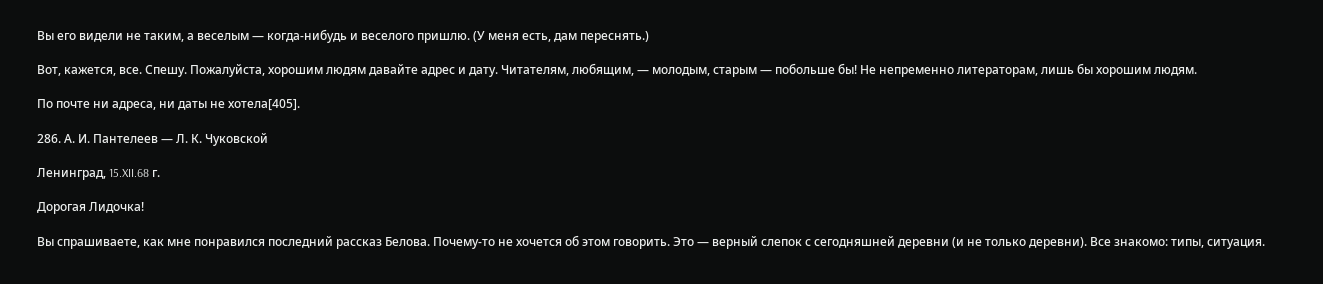Вы его видели не таким, а веселым — когда-нибудь и веселого пришлю. (У меня есть, дам переснять.)

Вот, кажется, все. Спешу. Пожалуйста, хорошим людям давайте адрес и дату. Читателям, любящим, — молодым, старым — побольше бы! Не непременно литераторам, лишь бы хорошим людям.

По почте ни адреса, ни даты не хотела[405].

286. А. И. Пантелеев — Л. К. Чуковской

Ленинград, 15.XII.68 г.

Дорогая Лидочка!

Вы спрашиваете, как мне понравился последний рассказ Белова. Почему-то не хочется об этом говорить. Это — верный слепок с сегодняшней деревни (и не только деревни). Все знакомо: типы, ситуация.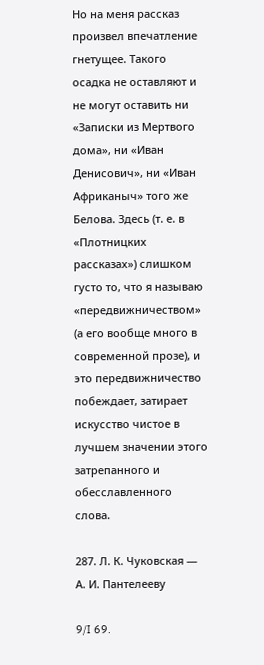Но на меня рассказ произвел впечатление гнетущее. Такого осадка не оставляют и не могут оставить ни «Записки из Мертвого дома», ни «Иван Денисович», ни «Иван Африканыч» того же Белова. Здесь (т. е. в «Плотницких рассказах») слишком густо то, что я называю «передвижничеством» (а его вообще много в современной прозе), и это передвижничество побеждает, затирает искусство чистое в лучшем значении этого затрепанного и обесславленного слова.

287. Л. К. Чуковская — А. И. Пантелееву

9/I 69.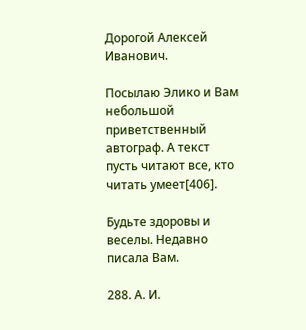Дорогой Алексей Иванович.

Посылаю Элико и Вам небольшой приветственный автограф. А текст пусть читают все, кто читать умеет[406].

Будьте здоровы и веселы. Недавно писала Вам.

288. А. И.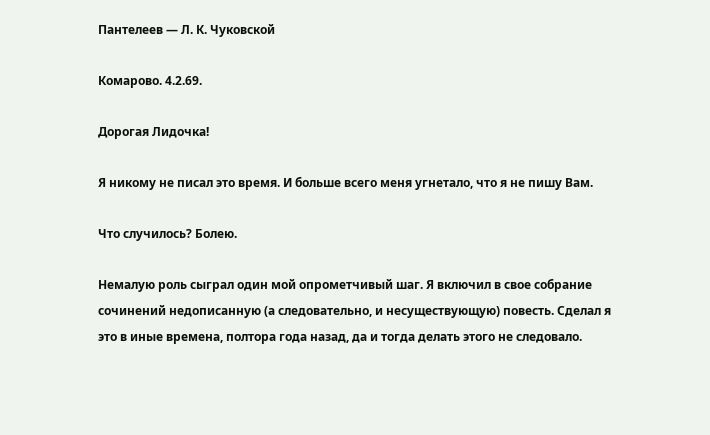Пантелеев — Л. К. Чуковской

Комарово. 4.2.69.

Дорогая Лидочка!

Я никому не писал это время. И больше всего меня угнетало, что я не пишу Вам.

Что случилось? Болею.

Немалую роль сыграл один мой опрометчивый шаг. Я включил в свое собрание сочинений недописанную (а следовательно, и несуществующую) повесть. Сделал я это в иные времена, полтора года назад, да и тогда делать этого не следовало.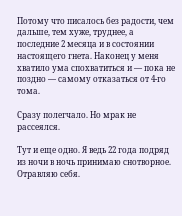Потому что писалось без радости, чем дальше, тем хуже, труднее, а последние 2 месяца и в состоянии настоящего гнета. Наконец у меня хватило ума спохватиться и — пока не поздно — самому отказаться от 4-го тома.

Сразу полегчало. Но мрак не рассеялся.

Тут и еще одно. Я ведь 22 года подряд из ночи в ночь принимаю снотворное. Отравляю себя.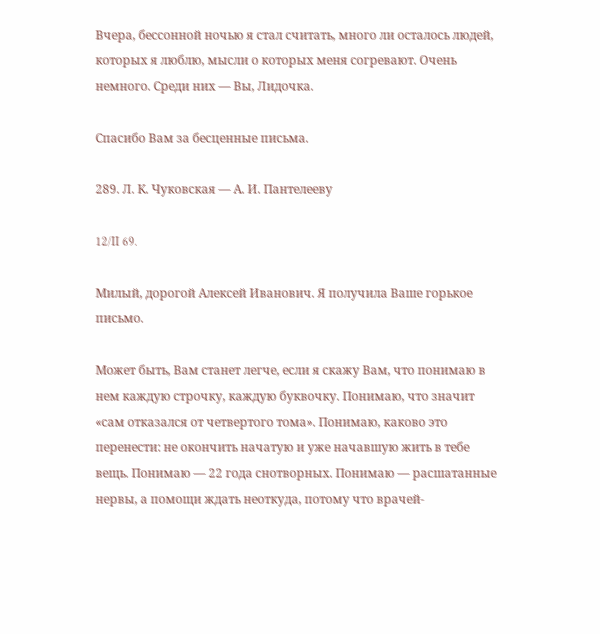Вчера, бессонной ночью я стал считать, много ли осталось людей, которых я люблю, мысли о которых меня согревают. Очень немного. Среди них — Вы, Лидочка.

Спасибо Вам за бесценные письма.

289. Л. К. Чуковская — А. И. Пантелееву

12/II 69.

Милый, дорогой Алексей Иванович. Я получила Ваше горькое письмо.

Может быть, Вам станет легче, если я скажу Вам, что понимаю в нем каждую строчку, каждую буквочку. Понимаю, что значит «сам отказался от четвертого тома». Понимаю, каково это перенести: не окончить начатую и уже начавшую жить в тебе вещь. Понимаю — 22 года снотворных. Понимаю — расшатанные нервы, а помощи ждать неоткуда, потому что врачей-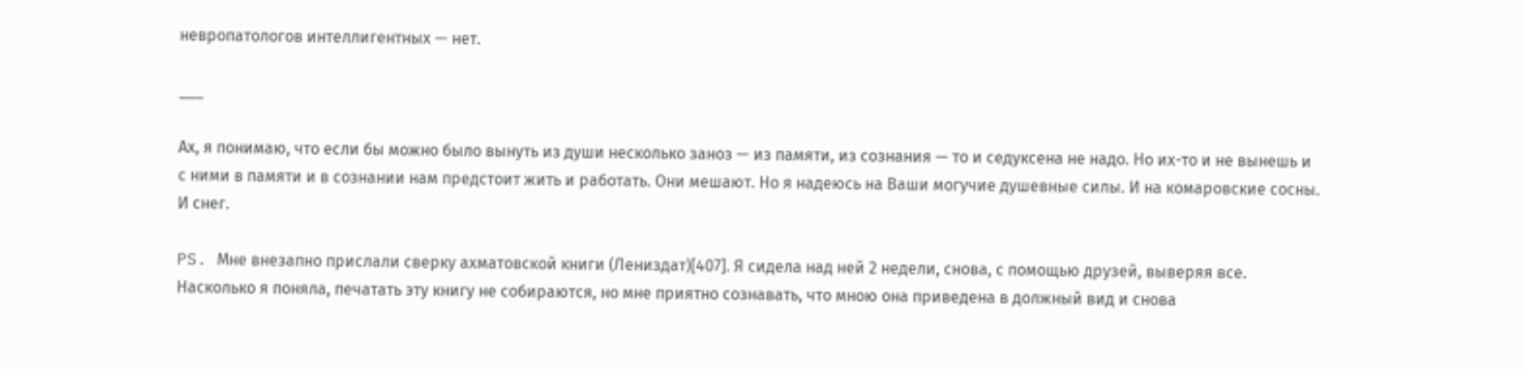невропатологов интеллигентных — нет.

___

Ах, я понимаю, что если бы можно было вынуть из души несколько заноз — из памяти, из сознания — то и седуксена не надо. Но их-то и не вынешь и с ними в памяти и в сознании нам предстоит жить и работать. Они мешают. Но я надеюсь на Ваши могучие душевные силы. И на комаровские сосны. И снег.

PS. Мне внезапно прислали сверку ахматовской книги (Лениздат)[407]. Я сидела над ней 2 недели, снова, с помощью друзей, выверяя все. Насколько я поняла, печатать эту книгу не собираются, но мне приятно сознавать, что мною она приведена в должный вид и снова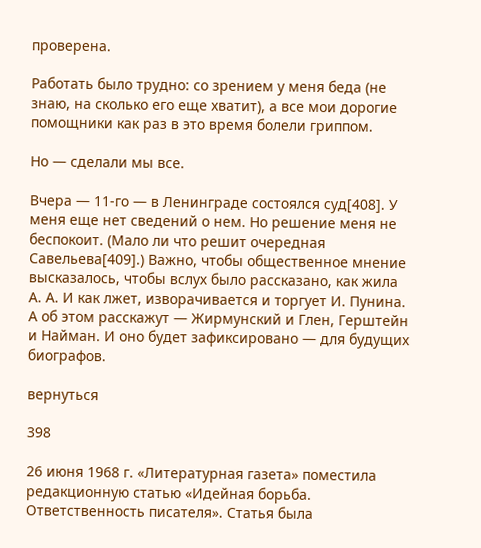проверена.

Работать было трудно: со зрением у меня беда (не знаю, на сколько его еще хватит), а все мои дорогие помощники как раз в это время болели гриппом.

Но — сделали мы все.

Вчера — 11-го — в Ленинграде состоялся суд[408]. У меня еще нет сведений о нем. Но решение меня не беспокоит. (Мало ли что решит очередная Савельева[409].) Важно, чтобы общественное мнение высказалось, чтобы вслух было рассказано, как жила А. А. И как лжет, изворачивается и торгует И. Пунина. А об этом расскажут — Жирмунский и Глен, Герштейн и Найман. И оно будет зафиксировано — для будущих биографов.

вернуться

398

26 июня 1968 г. «Литературная газета» поместила редакционную статью «Идейная борьба. Ответственность писателя». Статья была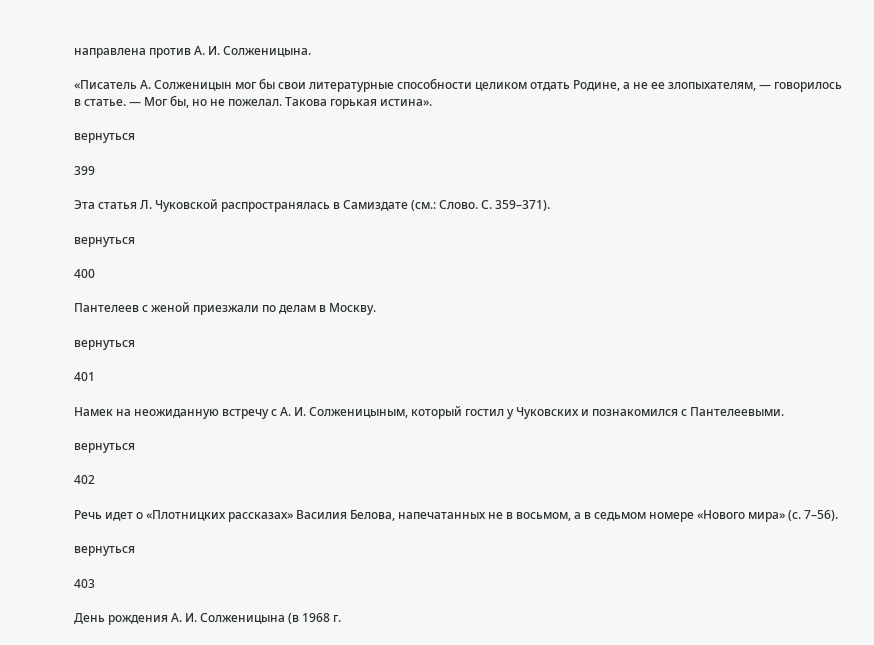направлена против А. И. Солженицына.

«Писатель А. Солженицын мог бы свои литературные способности целиком отдать Родине, а не ее злопыхателям, — говорилось в статье. — Мог бы, но не пожелал. Такова горькая истина».

вернуться

399

Эта статья Л. Чуковской распространялась в Самиздате (см.: Слово. С. 359–371).

вернуться

400

Пантелеев с женой приезжали по делам в Москву.

вернуться

401

Намек на неожиданную встречу с А. И. Солженицыным, который гостил у Чуковских и познакомился с Пантелеевыми.

вернуться

402

Речь идет о «Плотницких рассказах» Василия Белова, напечатанных не в восьмом, а в седьмом номере «Нового мира» (с. 7–56).

вернуться

403

День рождения А. И. Солженицына (в 1968 г.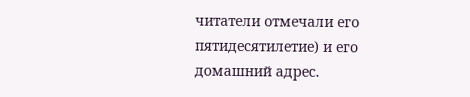читатели отмечали его пятидесятилетие) и его домашний адрес.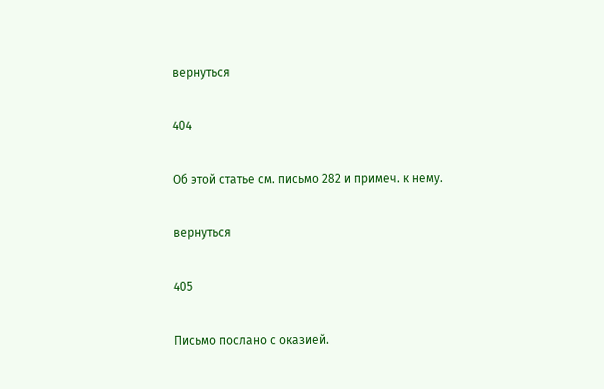вернуться

404

Об этой статье см. письмо 282 и примеч. к нему.

вернуться

405

Письмо послано с оказией.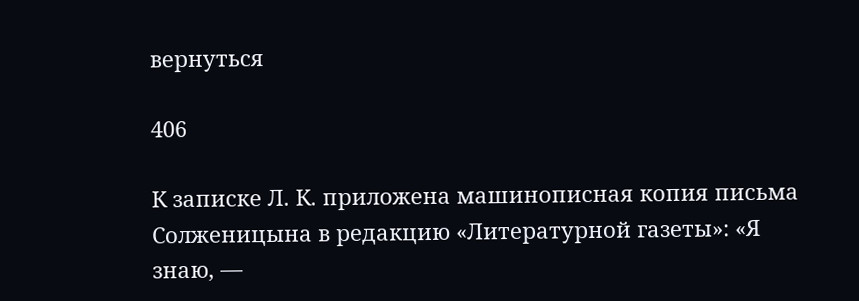вернуться

406

К записке Л. К. приложена машинописная копия письма Солженицына в редакцию «Литературной газеты»: «Я знаю, —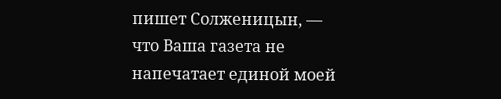пишет Солженицын, — что Ваша газета не напечатает единой моей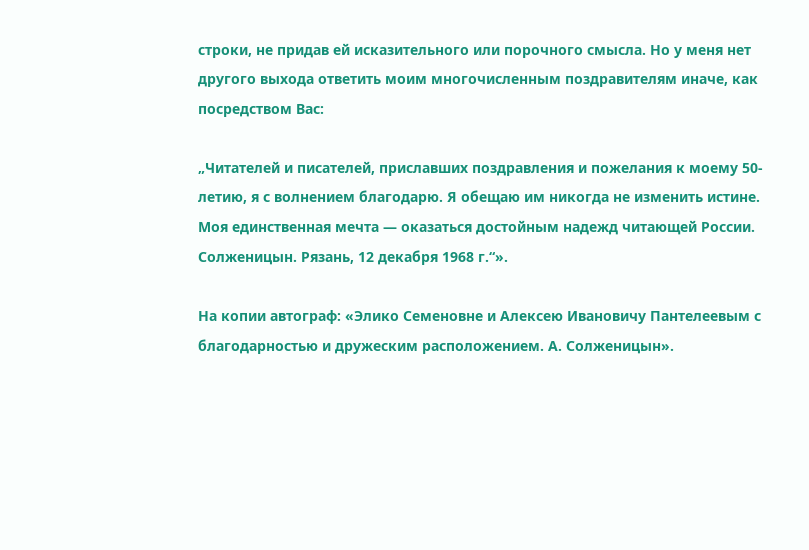строки, не придав ей исказительного или порочного смысла. Но у меня нет другого выхода ответить моим многочисленным поздравителям иначе, как посредством Вас:

„Читателей и писателей, приславших поздравления и пожелания к моему 50-летию, я с волнением благодарю. Я обещаю им никогда не изменить истине. Моя единственная мечта — оказаться достойным надежд читающей России. Солженицын. Рязань, 12 декабря 1968 г.“».

На копии автограф: «Элико Семеновне и Алексею Ивановичу Пантелеевым с благодарностью и дружеским расположением. А. Солженицын».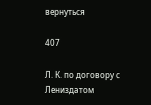вернуться

407

Л. К. по договору с Лениздатом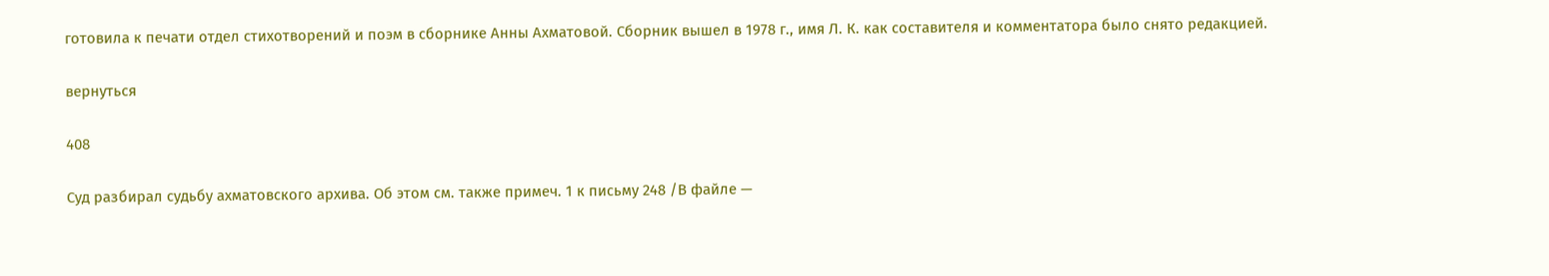готовила к печати отдел стихотворений и поэм в сборнике Анны Ахматовой. Сборник вышел в 1978 г., имя Л. К. как составителя и комментатора было снято редакцией.

вернуться

408

Суд разбирал судьбу ахматовского архива. Об этом см. также примеч. 1 к письму 248 /В файле —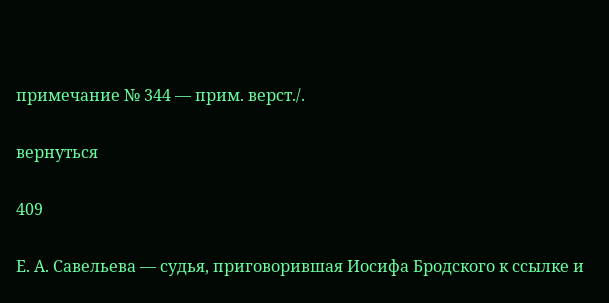примечание № 344 — прим. верст./.

вернуться

409

Е. А. Савельева — судья, приговорившая Иосифа Бродского к ссылке и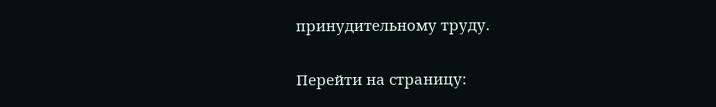принудительному труду.


Перейти на страницу: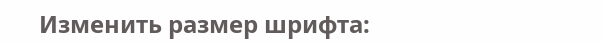Изменить размер шрифта: